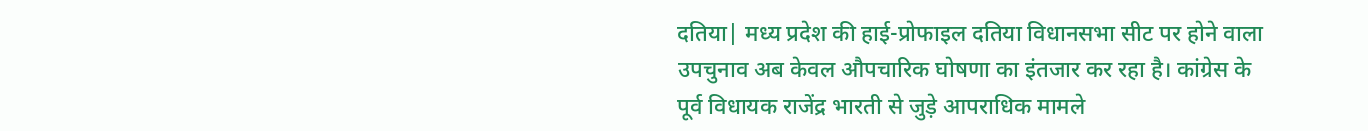दतिया| मध्य प्रदेश की हाई-प्रोफाइल दतिया विधानसभा सीट पर होने वाला उपचुनाव अब केवल औपचारिक घोषणा का इंतजार कर रहा है। कांग्रेस के पूर्व विधायक राजेंद्र भारती से जुड़े आपराधिक मामले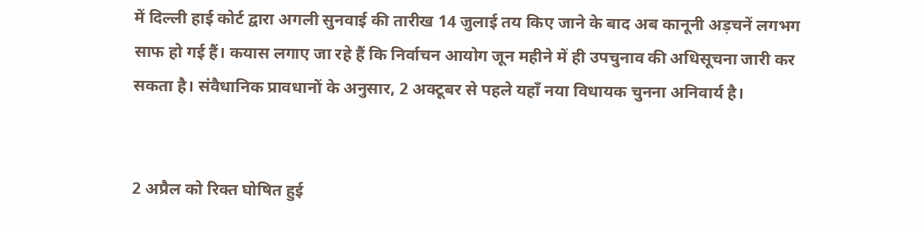में दिल्ली हाई कोर्ट द्वारा अगली सुनवाई की तारीख 14 जुलाई तय किए जाने के बाद अब कानूनी अड़चनें लगभग साफ हो गई हैं। कयास लगाए जा रहे हैं कि निर्वाचन आयोग जून महीने में ही उपचुनाव की अधिसूचना जारी कर सकता है। संवैधानिक प्रावधानों के अनुसार, 2 अक्टूबर से पहले यहाँ नया विधायक चुनना अनिवार्य है।


2 अप्रैल को रिक्त घोषित हुई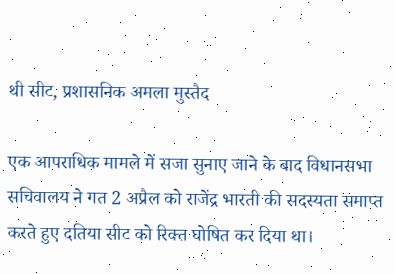थी सीट, प्रशासनिक अमला मुस्तैद

एक आपराधिक मामले में सजा सुनाए जाने के बाद विधानसभा सचिवालय ने गत 2 अप्रैल को राजेंद्र भारती की सदस्यता समाप्त करते हुए दतिया सीट को रिक्त घोषित कर दिया था।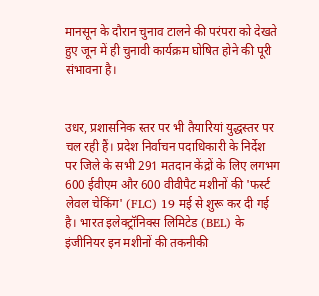मानसून के दौरान चुनाव टालने की परंपरा को देखते हुए जून में ही चुनावी कार्यक्रम घोषित होने की पूरी संभावना है।


उधर, प्रशासनिक स्तर पर भी तैयारियां युद्धस्तर पर चल रही हैं। प्रदेश निर्वाचन पदाधिकारी के निर्देश पर जिले के सभी 291 मतदान केंद्रों के लिए लगभग 600 ईवीएम और 600 वीवीपैट मशीनों की 'फर्स्ट लेवल चेकिंग' (FLC) 19 मई से शुरू कर दी गई है। भारत इलेक्ट्रॉनिक्स लिमिटेड (BEL) के इंजीनियर इन मशीनों की तकनीकी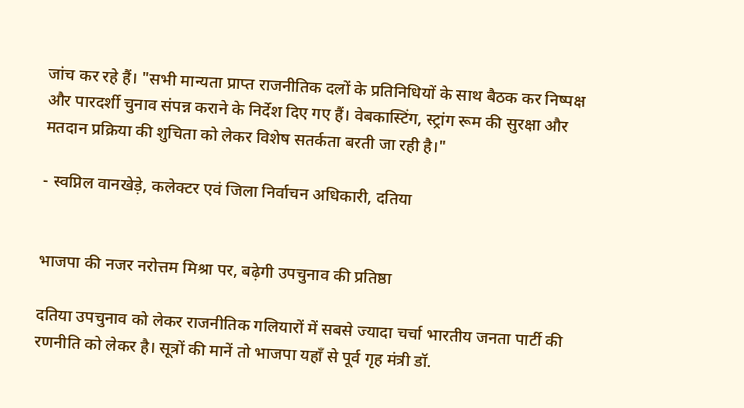जांच कर रहे हैं। "सभी मान्यता प्राप्त राजनीतिक दलों के प्रतिनिधियों के साथ बैठक कर निष्पक्ष और पारदर्शी चुनाव संपन्न कराने के निर्देश दिए गए हैं। वेबकास्टिंग, स्ट्रांग रूम की सुरक्षा और मतदान प्रक्रिया की शुचिता को लेकर विशेष सतर्कता बरती जा रही है।"

- स्वप्निल वानखेड़े, कलेक्टर एवं जिला निर्वाचन अधिकारी, दतिया


भाजपा की नजर नरोत्तम मिश्रा पर, बढ़ेगी उपचुनाव की प्रतिष्ठा

दतिया उपचुनाव को लेकर राजनीतिक गलियारों में सबसे ज्यादा चर्चा भारतीय जनता पार्टी की रणनीति को लेकर है। सूत्रों की मानें तो भाजपा यहाँ से पूर्व गृह मंत्री डॉ.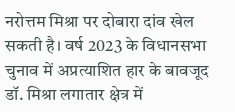नरोत्तम मिश्रा पर दोबारा दांव खेल सकती है। वर्ष 2023 के विधानसभा चुनाव में अप्रत्याशित हार के बावजूद डॉ. मिश्रा लगातार क्षेत्र में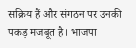सक्रिय हैं और संगठन पर उनकी पकड़ मजबूत है। भाजपा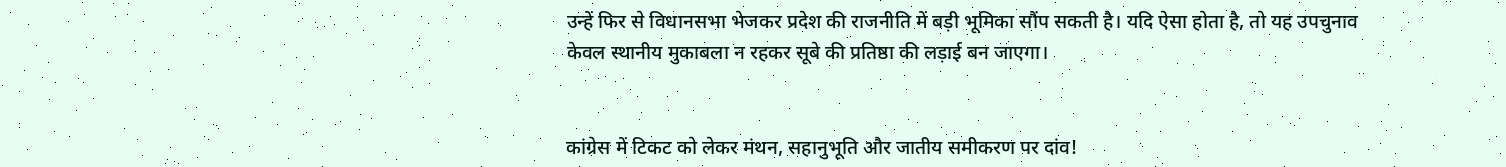उन्हें फिर से विधानसभा भेजकर प्रदेश की राजनीति में बड़ी भूमिका सौंप सकती है। यदि ऐसा होता है, तो यह उपचुनाव केवल स्थानीय मुकाबला न रहकर सूबे की प्रतिष्ठा की लड़ाई बन जाएगा।


कांग्रेस में टिकट को लेकर मंथन, सहानुभूति और जातीय समीकरण पर दांव!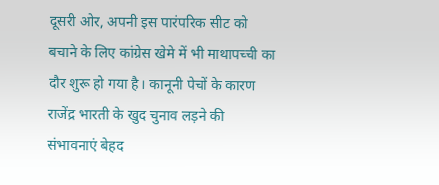दूसरी ओर, अपनी इस पारंपरिक सीट को बचाने के लिए कांग्रेस खेमे में भी माथापच्ची का दौर शुरू हो गया है। कानूनी पेचों के कारण राजेंद्र भारती के खुद चुनाव लड़ने की संभावनाएं बेहद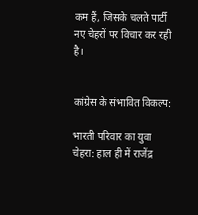कम हैं, जिसके चलते पार्टी नए चेहरों पर विचार कर रही है।


कांग्रेस के संभावित विकल्प:

भारती परिवार का युवा चेहरा: हाल ही में राजेंद्र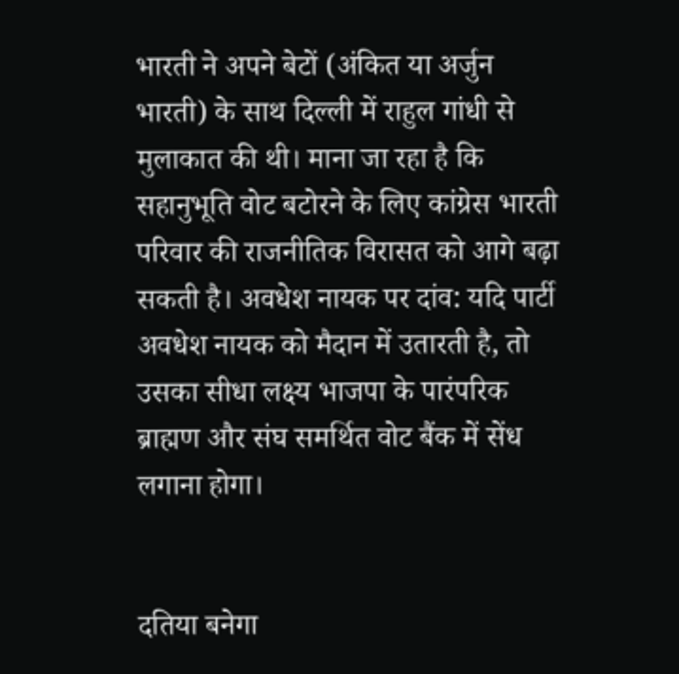भारती ने अपने बेटों (अंकित या अर्जुन भारती) के साथ दिल्ली में राहुल गांधी से मुलाकात की थी। माना जा रहा है कि सहानुभूति वोट बटोरने के लिए कांग्रेस भारती परिवार की राजनीतिक विरासत को आगे बढ़ा सकती है। अवधेश नायक पर दांव: यदि पार्टी अवधेश नायक को मैदान में उतारती है, तो उसका सीधा लक्ष्य भाजपा के पारंपरिक ब्राह्मण और संघ समर्थित वोट बैंक में सेंध लगाना होगा।


दतिया बनेगा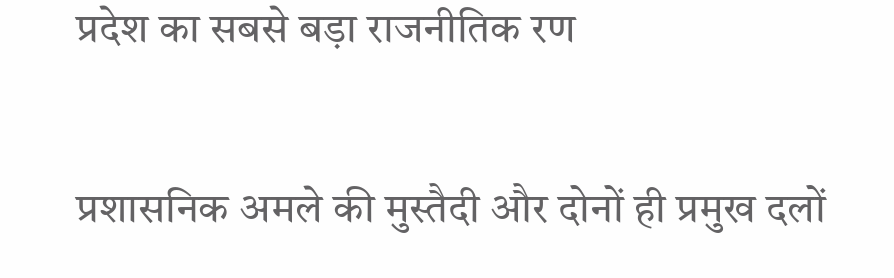प्रदेश का सबसे बड़ा राजनीतिक रण

प्रशासनिक अमले की मुस्तैदी और दोनों ही प्रमुख दलों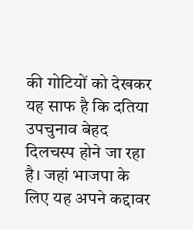की गोटियों को देखकर यह साफ है कि दतिया उपचुनाव बेहद दिलचस्प होने जा रहा है। जहां भाजपा के लिए यह अपने कद्दावर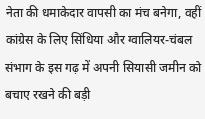नेता की धमाकेदार वापसी का मंच बनेगा, वहीं कांग्रेस के लिए सिंधिया और ग्वालियर-चंबल संभाग के इस गढ़ में अपनी सियासी जमीन को बचाए रखने की बड़ी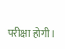परीक्षा होगी।